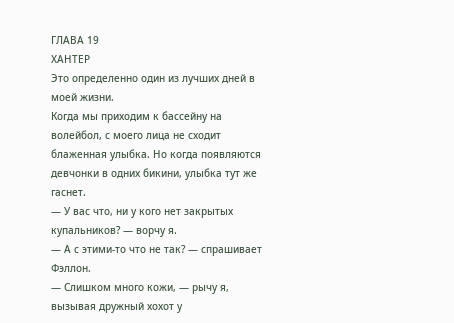ГЛАВА 19
ХАНТЕР
Это определенно один из лучших дней в моей жизни.
Когда мы приходим к бассейну на волейбол, с моего лица не сходит блаженная улыбка. Но когда появляются девчонки в одних бикини, улыбка тут же гаснет.
— У вас что, ни у кого нет закрытых купальников? — ворчу я.
— А с этими-то что не так? — спрашивает Фэллон.
— Слишком много кожи, — рычу я, вызывая дружный хохот у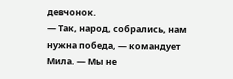девчонок.
— Так, народ, собрались, нам нужна победа, — командует Мила. — Мы не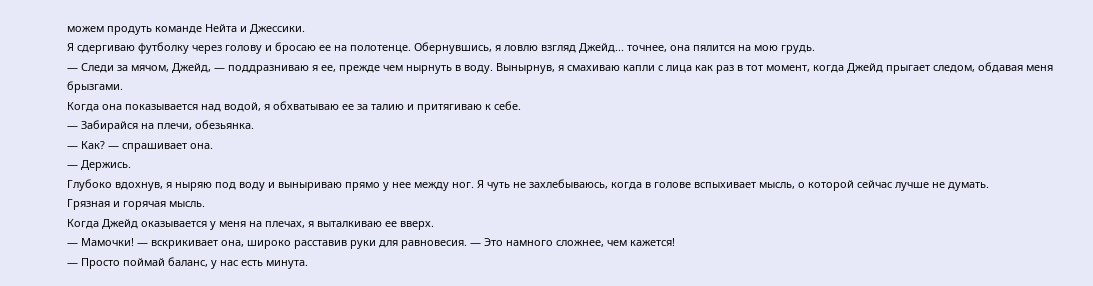можем продуть команде Нейта и Джессики.
Я сдергиваю футболку через голову и бросаю ее на полотенце. Обернувшись, я ловлю взгляд Джейд... точнее, она пялится на мою грудь.
— Следи за мячом, Джейд, — поддразниваю я ее, прежде чем нырнуть в воду. Вынырнув, я смахиваю капли с лица как раз в тот момент, когда Джейд прыгает следом, обдавая меня брызгами.
Когда она показывается над водой, я обхватываю ее за талию и притягиваю к себе.
— Забирайся на плечи, обезьянка.
— Как? — спрашивает она.
— Держись.
Глубоко вдохнув, я ныряю под воду и выныриваю прямо у нее между ног. Я чуть не захлебываюсь, когда в голове вспыхивает мысль, о которой сейчас лучше не думать.
Грязная и горячая мысль.
Когда Джейд оказывается у меня на плечах, я выталкиваю ее вверх.
— Мамочки! — вскрикивает она, широко расставив руки для равновесия. — Это намного сложнее, чем кажется!
— Просто поймай баланс, у нас есть минута.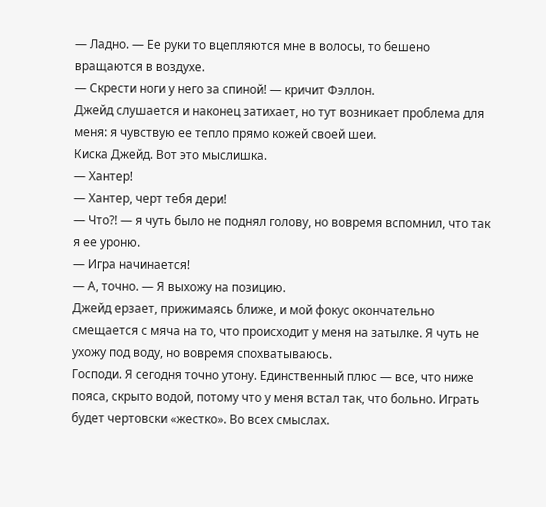— Ладно. — Ее руки то вцепляются мне в волосы, то бешено вращаются в воздухе.
— Скрести ноги у него за спиной! — кричит Фэллон.
Джейд слушается и наконец затихает, но тут возникает проблема для меня: я чувствую ее тепло прямо кожей своей шеи.
Киска Джейд. Вот это мыслишка.
— Хантер!
— Хантер, черт тебя дери!
— Что?! — я чуть было не поднял голову, но вовремя вспомнил, что так я ее уроню.
— Игра начинается!
— А, точно. — Я выхожу на позицию.
Джейд ерзает, прижимаясь ближе, и мой фокус окончательно смещается с мяча на то, что происходит у меня на затылке. Я чуть не ухожу под воду, но вовремя спохватываюсь.
Господи. Я сегодня точно утону. Единственный плюс — все, что ниже пояса, скрыто водой, потому что у меня встал так, что больно. Играть будет чертовски «жестко». Во всех смыслах.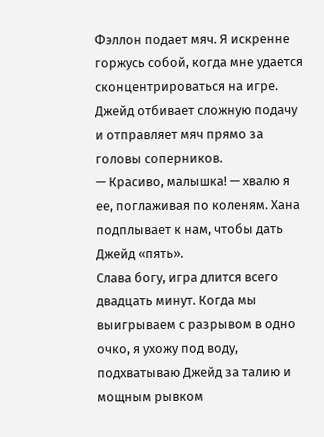Фэллон подает мяч. Я искренне горжусь собой, когда мне удается сконцентрироваться на игре. Джейд отбивает сложную подачу и отправляет мяч прямо за головы соперников.
— Красиво, малышка! — хвалю я ее, поглаживая по коленям. Хана подплывает к нам, чтобы дать Джейд «пять».
Слава богу, игра длится всего двадцать минут. Когда мы выигрываем с разрывом в одно очко, я ухожу под воду, подхватываю Джейд за талию и мощным рывком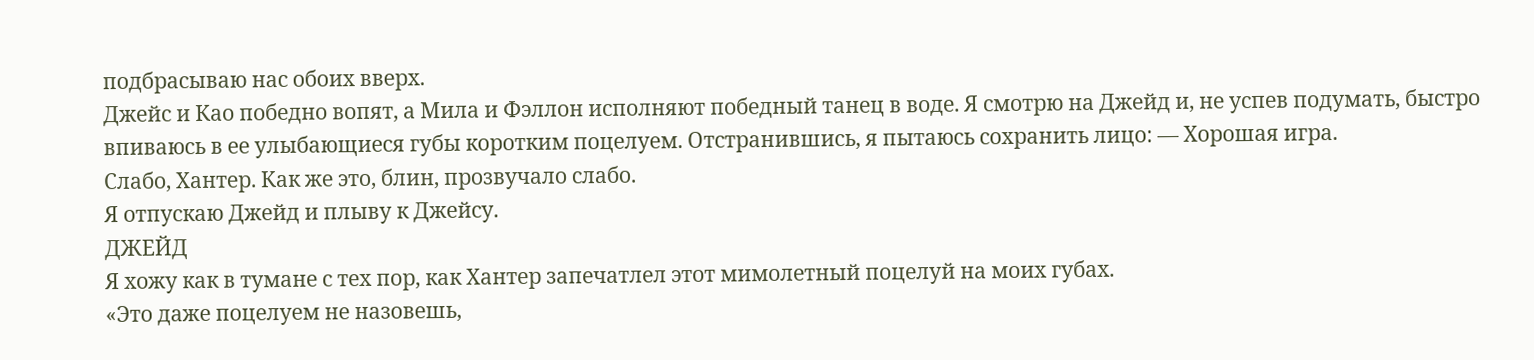подбрасываю нас обоих вверх.
Джейс и Као победно вопят, а Мила и Фэллон исполняют победный танец в воде. Я смотрю на Джейд и, не успев подумать, быстро впиваюсь в ее улыбающиеся губы коротким поцелуем. Отстранившись, я пытаюсь сохранить лицо: — Хорошая игра.
Слабо, Хантер. Как же это, блин, прозвучало слабо.
Я отпускаю Джейд и плыву к Джейсу.
ДЖЕЙД
Я хожу как в тумане с тех пор, как Хантер запечатлел этот мимолетный поцелуй на моих губах.
«Это даже поцелуем не назовешь,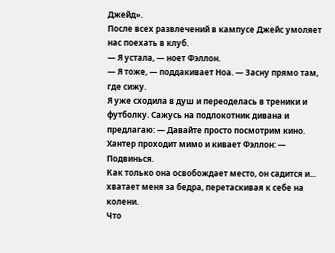Джейд».
После всех развлечений в кампусе Джейс умоляет нас поехать в клуб.
— Я устала, — ноет Фэллон.
— Я тоже, — поддакивает Ноа. — Засну прямо там, где сижу.
Я уже сходила в душ и переоделась в треники и футболку. Сажусь на подлокотник дивана и предлагаю: — Давайте просто посмотрим кино.
Хантер проходит мимо и кивает Фэллон: — Подвинься.
Как только она освобождает место, он садится и... хватает меня за бедра, перетаскивая к себе на колени.
Что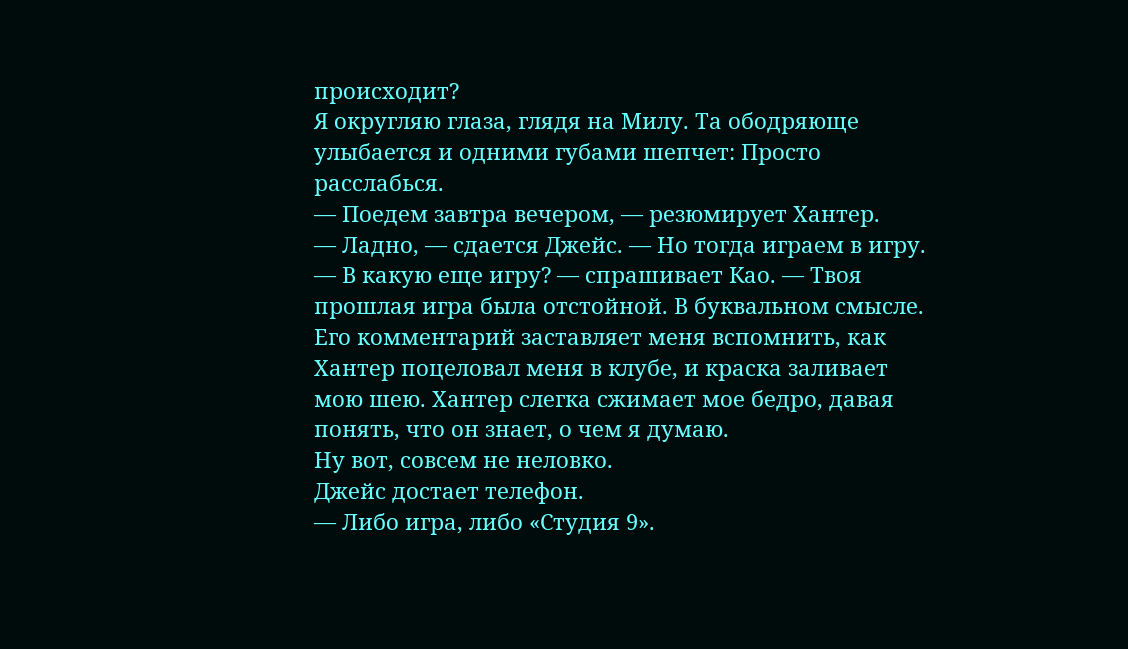происходит?
Я округляю глаза, глядя на Милу. Та ободряюще улыбается и одними губами шепчет: Просто расслабься.
— Поедем завтра вечером, — резюмирует Хантер.
— Ладно, — сдается Джейс. — Но тогда играем в игру.
— В какую еще игру? — спрашивает Као. — Твоя прошлая игра была отстойной. В буквальном смысле.
Его комментарий заставляет меня вспомнить, как Хантер поцеловал меня в клубе, и краска заливает мою шею. Хантер слегка сжимает мое бедро, давая понять, что он знает, о чем я думаю.
Ну вот, совсем не неловко.
Джейс достает телефон.
— Либо игра, либо «Студия 9».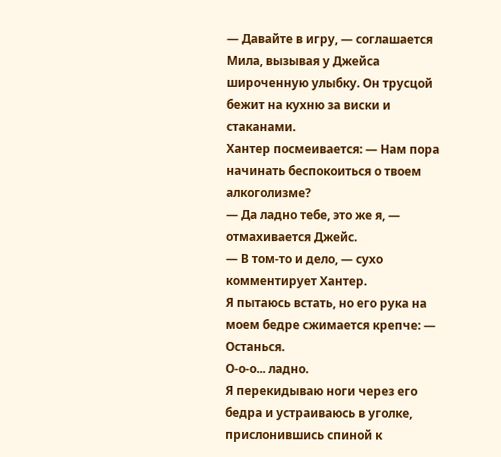— Давайте в игру, — соглашается Мила, вызывая у Джейса широченную улыбку. Он трусцой бежит на кухню за виски и стаканами.
Хантер посмеивается: — Нам пора начинать беспокоиться о твоем алкоголизме?
— Да ладно тебе, это же я, — отмахивается Джейс.
— В том-то и дело, — сухо комментирует Хантер.
Я пытаюсь встать, но его рука на моем бедре сжимается крепче: — Останься.
О-о-о... ладно.
Я перекидываю ноги через его бедра и устраиваюсь в уголке, прислонившись спиной к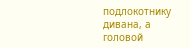подлокотнику дивана, а головой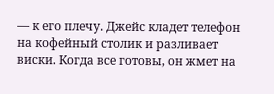— к его плечу. Джейс кладет телефон на кофейный столик и разливает виски. Когда все готовы, он жмет на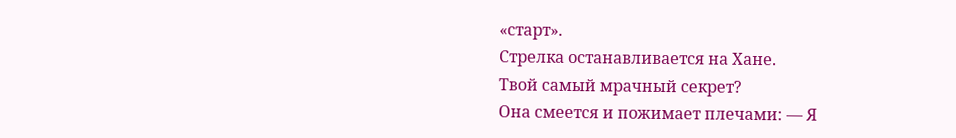«старт».
Стрелка останавливается на Хане.
Твой самый мрачный секрет?
Она смеется и пожимает плечами: — Я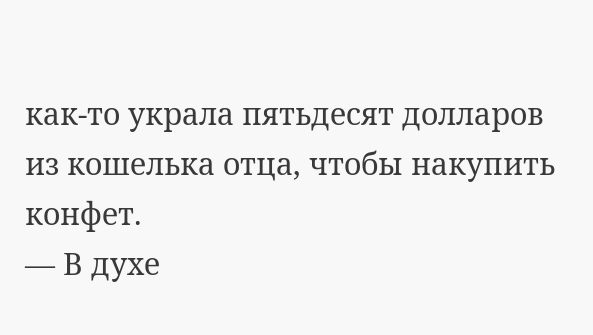как-то украла пятьдесят долларов из кошелька отца, чтобы накупить конфет.
— В духе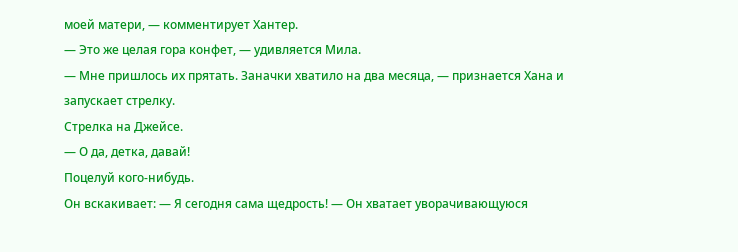моей матери, — комментирует Хантер.
— Это же целая гора конфет, — удивляется Мила.
— Мне пришлось их прятать. Заначки хватило на два месяца, — признается Хана и запускает стрелку.
Стрелка на Джейсе.
— О да, детка, давай!
Поцелуй кого-нибудь.
Он вскакивает: — Я сегодня сама щедрость! — Он хватает уворачивающуюся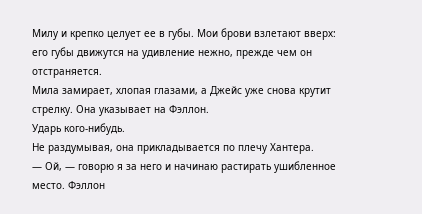Милу и крепко целует ее в губы. Мои брови взлетают вверх: его губы движутся на удивление нежно, прежде чем он отстраняется.
Мила замирает, хлопая глазами, а Джейс уже снова крутит стрелку. Она указывает на Фэллон.
Ударь кого-нибудь.
Не раздумывая, она прикладывается по плечу Хантера.
— Ой, — говорю я за него и начинаю растирать ушибленное место. Фэллон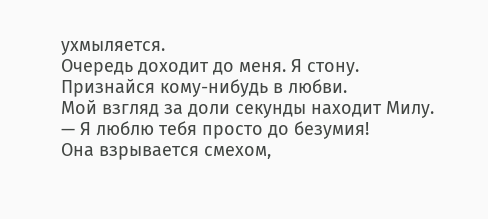ухмыляется.
Очередь доходит до меня. Я стону.
Признайся кому-нибудь в любви.
Мой взгляд за доли секунды находит Милу.
— Я люблю тебя просто до безумия!
Она взрывается смехом,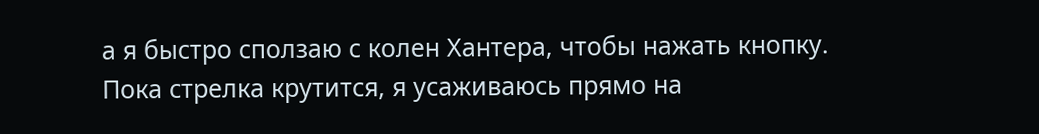а я быстро сползаю с колен Хантера, чтобы нажать кнопку. Пока стрелка крутится, я усаживаюсь прямо на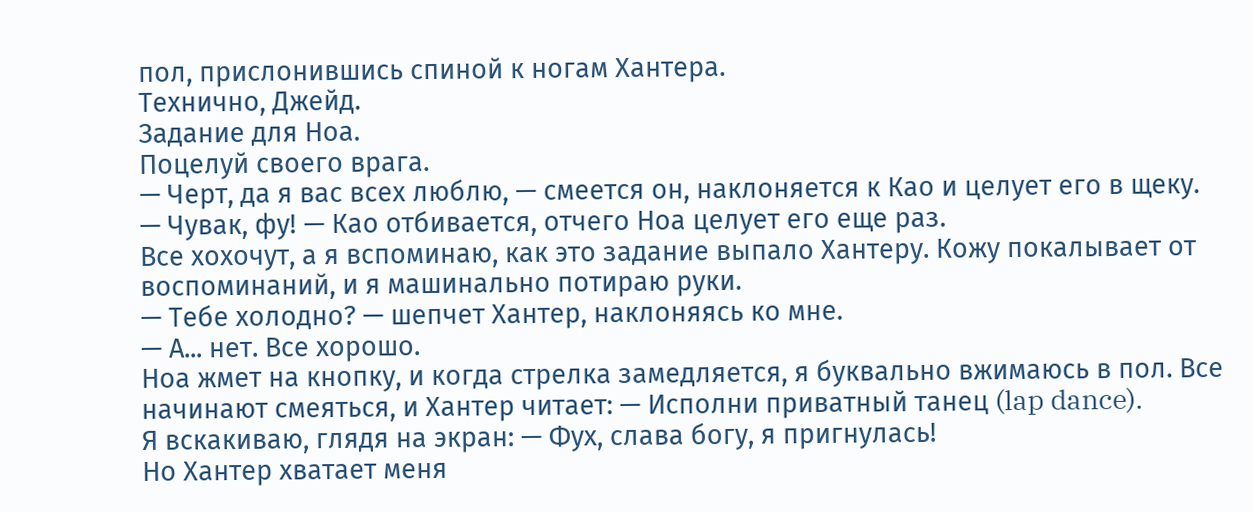пол, прислонившись спиной к ногам Хантера.
Технично, Джейд.
Задание для Ноа.
Поцелуй своего врага.
— Черт, да я вас всех люблю, — смеется он, наклоняется к Као и целует его в щеку.
— Чувак, фу! — Као отбивается, отчего Ноа целует его еще раз.
Все хохочут, а я вспоминаю, как это задание выпало Хантеру. Кожу покалывает от воспоминаний, и я машинально потираю руки.
— Тебе холодно? — шепчет Хантер, наклоняясь ко мне.
— А... нет. Все хорошо.
Ноа жмет на кнопку, и когда стрелка замедляется, я буквально вжимаюсь в пол. Все начинают смеяться, и Хантер читает: — Исполни приватный танец (lap dance).
Я вскакиваю, глядя на экран: — Фух, слава богу, я пригнулась!
Но Хантер хватает меня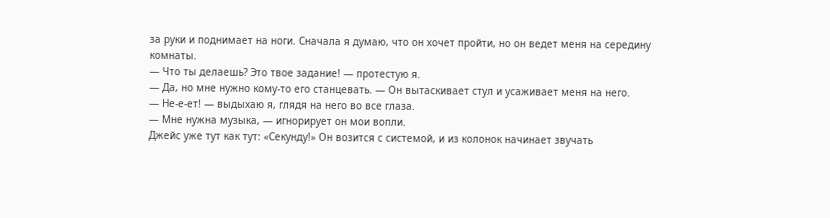за руки и поднимает на ноги. Сначала я думаю, что он хочет пройти, но он ведет меня на середину комнаты.
— Что ты делаешь? Это твое задание! — протестую я.
— Да, но мне нужно кому-то его станцевать. — Он вытаскивает стул и усаживает меня на него.
— Не-е-ет! — выдыхаю я, глядя на него во все глаза.
— Мне нужна музыка, — игнорирует он мои вопли.
Джейс уже тут как тут: «Секунду!» Он возится с системой, и из колонок начинает звучать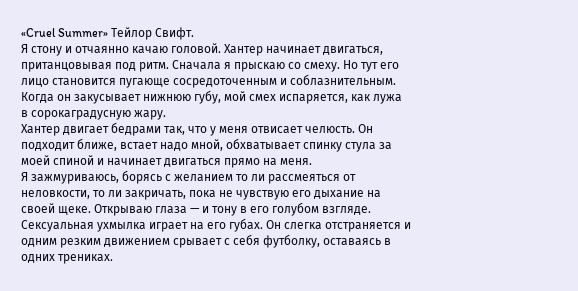«Cruel Summer» Тейлор Свифт.
Я стону и отчаянно качаю головой. Хантер начинает двигаться, пританцовывая под ритм. Сначала я прыскаю со смеху. Но тут его лицо становится пугающе сосредоточенным и соблазнительным. Когда он закусывает нижнюю губу, мой смех испаряется, как лужа в сорокаградусную жару.
Хантер двигает бедрами так, что у меня отвисает челюсть. Он подходит ближе, встает надо мной, обхватывает спинку стула за моей спиной и начинает двигаться прямо на меня.
Я зажмуриваюсь, борясь с желанием то ли рассмеяться от неловкости, то ли закричать, пока не чувствую его дыхание на своей щеке. Открываю глаза — и тону в его голубом взгляде.
Сексуальная ухмылка играет на его губах. Он слегка отстраняется и одним резким движением срывает с себя футболку, оставаясь в одних трениках.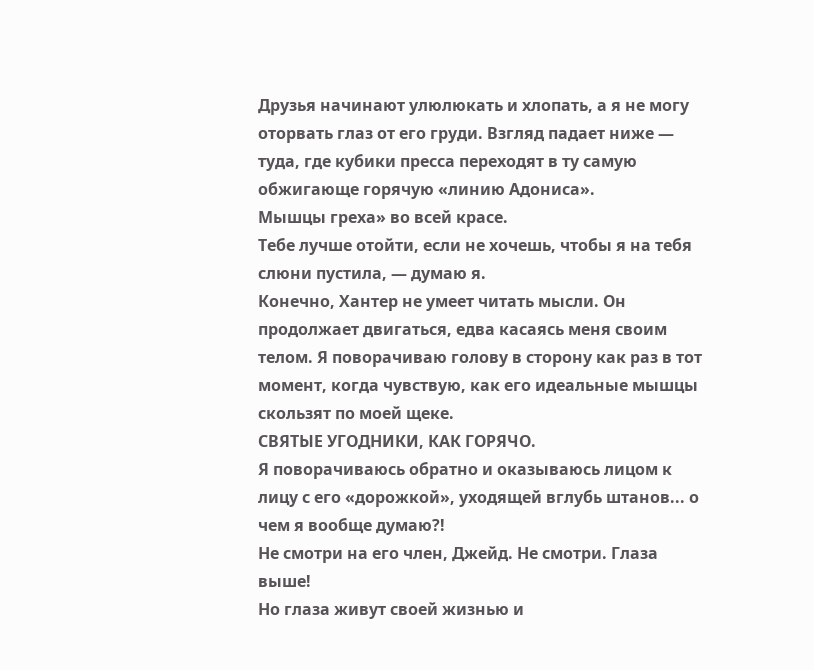Друзья начинают улюлюкать и хлопать, а я не могу оторвать глаз от его груди. Взгляд падает ниже — туда, где кубики пресса переходят в ту самую обжигающе горячую «линию Адониса».
Мышцы греха» во всей красе.
Тебе лучше отойти, если не хочешь, чтобы я на тебя слюни пустила, — думаю я.
Конечно, Хантер не умеет читать мысли. Он продолжает двигаться, едва касаясь меня своим телом. Я поворачиваю голову в сторону как раз в тот момент, когда чувствую, как его идеальные мышцы скользят по моей щеке.
СВЯТЫЕ УГОДНИКИ, КАК ГОРЯЧО.
Я поворачиваюсь обратно и оказываюсь лицом к лицу с его «дорожкой», уходящей вглубь штанов... о чем я вообще думаю?!
Не смотри на его член, Джейд. Не смотри. Глаза выше!
Но глаза живут своей жизнью и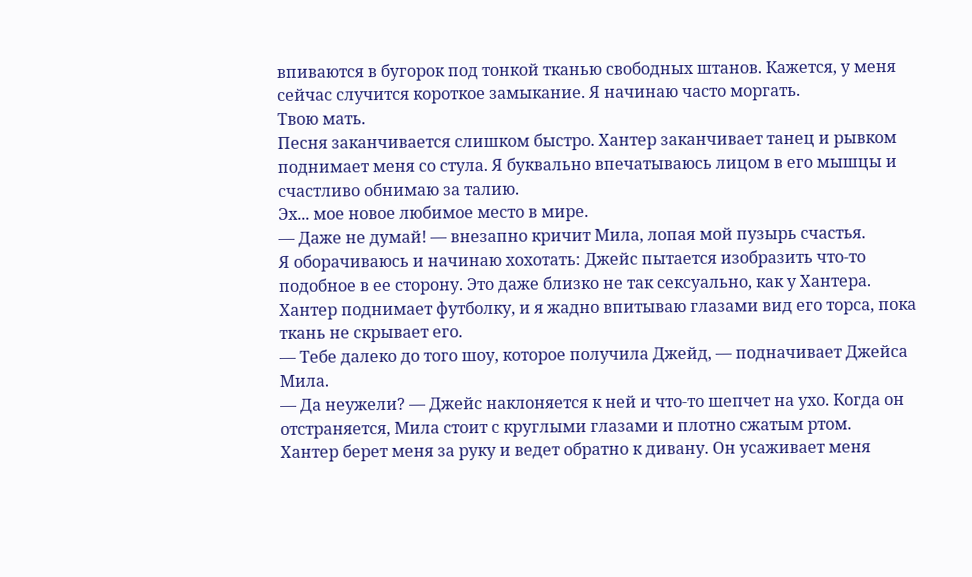впиваются в бугорок под тонкой тканью свободных штанов. Кажется, у меня сейчас случится короткое замыкание. Я начинаю часто моргать.
Твою мать.
Песня заканчивается слишком быстро. Хантер заканчивает танец и рывком поднимает меня со стула. Я буквально впечатываюсь лицом в его мышцы и счастливо обнимаю за талию.
Эх... мое новое любимое место в мире.
— Даже не думай! — внезапно кричит Мила, лопая мой пузырь счастья.
Я оборачиваюсь и начинаю хохотать: Джейс пытается изобразить что-то подобное в ее сторону. Это даже близко не так сексуально, как у Хантера.
Хантер поднимает футболку, и я жадно впитываю глазами вид его торса, пока ткань не скрывает его.
— Тебе далеко до того шоу, которое получила Джейд, — подначивает Джейса Мила.
— Да неужели? — Джейс наклоняется к ней и что-то шепчет на ухо. Когда он отстраняется, Мила стоит с круглыми глазами и плотно сжатым ртом.
Хантер берет меня за руку и ведет обратно к дивану. Он усаживает меня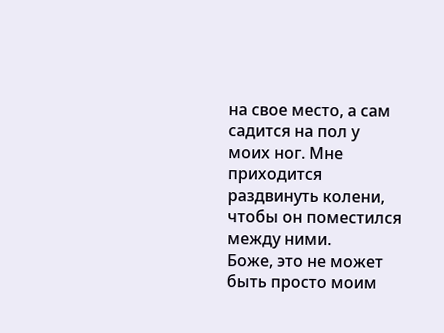на свое место, а сам садится на пол у моих ног. Мне приходится раздвинуть колени, чтобы он поместился между ними.
Боже, это не может быть просто моим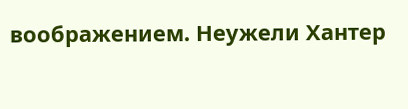воображением. Неужели Хантер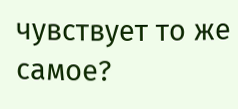чувствует то же самое?